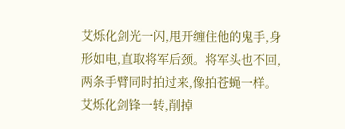艾烁化剑光一闪,甩开缠住他的鬼手,身形如电,直取将军后颈。将军头也不回,两条手臂同时拍过来,像拍苍蝇一样。艾烁化剑锋一转,削掉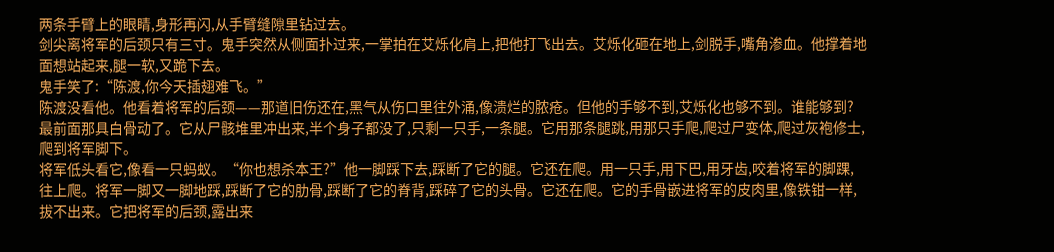两条手臂上的眼睛,身形再闪,从手臂缝隙里钻过去。
剑尖离将军的后颈只有三寸。鬼手突然从侧面扑过来,一掌拍在艾烁化肩上,把他打飞出去。艾烁化砸在地上,剑脱手,嘴角渗血。他撑着地面想站起来,腿一软,又跪下去。
鬼手笑了:“陈渡,你今天插翅难飞。”
陈渡没看他。他看着将军的后颈——那道旧伤还在,黑气从伤口里往外涌,像溃烂的脓疮。但他的手够不到,艾烁化也够不到。谁能够到?
最前面那具白骨动了。它从尸骸堆里冲出来,半个身子都没了,只剩一只手,一条腿。它用那条腿跳,用那只手爬,爬过尸变体,爬过灰袍修士,爬到将军脚下。
将军低头看它,像看一只蚂蚁。“你也想杀本王?”他一脚踩下去,踩断了它的腿。它还在爬。用一只手,用下巴,用牙齿,咬着将军的脚踝,往上爬。将军一脚又一脚地踩,踩断了它的肋骨,踩断了它的脊背,踩碎了它的头骨。它还在爬。它的手骨嵌进将军的皮肉里,像铁钳一样,拔不出来。它把将军的后颈,露出来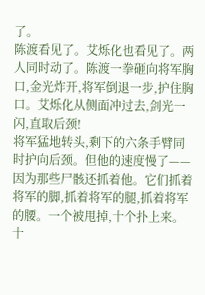了。
陈渡看见了。艾烁化也看见了。两人同时动了。陈渡一拳砸向将军胸口,金光炸开,将军倒退一步,护住胸口。艾烁化从侧面冲过去,剑光一闪,直取后颈!
将军猛地转头,剩下的六条手臂同时护向后颈。但他的速度慢了——因为那些尸骸还抓着他。它们抓着将军的脚,抓着将军的腿,抓着将军的腰。一个被甩掉,十个扑上来。十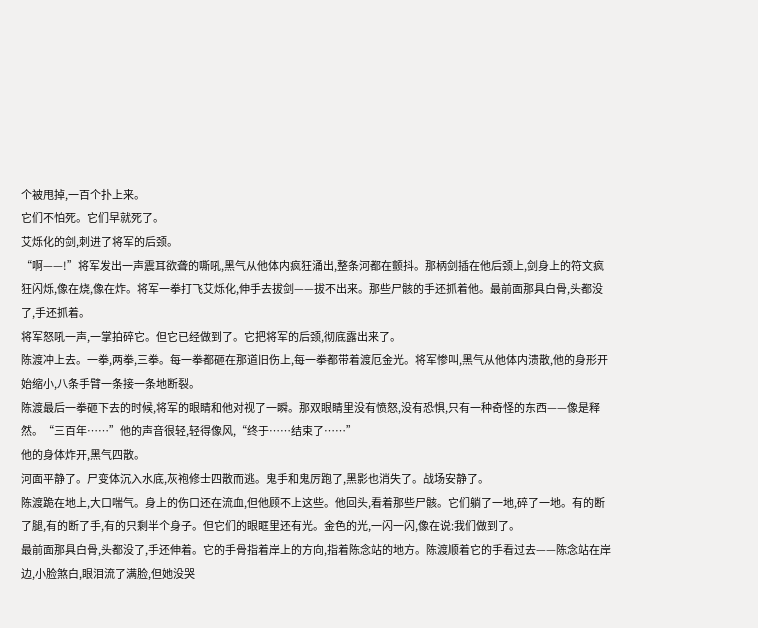个被甩掉,一百个扑上来。
它们不怕死。它们早就死了。
艾烁化的剑,刺进了将军的后颈。
“啊——!”将军发出一声震耳欲聋的嘶吼,黑气从他体内疯狂涌出,整条河都在颤抖。那柄剑插在他后颈上,剑身上的符文疯狂闪烁,像在烧,像在炸。将军一拳打飞艾烁化,伸手去拔剑——拔不出来。那些尸骸的手还抓着他。最前面那具白骨,头都没了,手还抓着。
将军怒吼一声,一掌拍碎它。但它已经做到了。它把将军的后颈,彻底露出来了。
陈渡冲上去。一拳,两拳,三拳。每一拳都砸在那道旧伤上,每一拳都带着渡厄金光。将军惨叫,黑气从他体内溃散,他的身形开始缩小,八条手臂一条接一条地断裂。
陈渡最后一拳砸下去的时候,将军的眼睛和他对视了一瞬。那双眼睛里没有愤怒,没有恐惧,只有一种奇怪的东西——像是释然。“三百年……”他的声音很轻,轻得像风,“终于……结束了……”
他的身体炸开,黑气四散。
河面平静了。尸变体沉入水底,灰袍修士四散而逃。鬼手和鬼厉跑了,黑影也消失了。战场安静了。
陈渡跪在地上,大口喘气。身上的伤口还在流血,但他顾不上这些。他回头,看着那些尸骸。它们躺了一地,碎了一地。有的断了腿,有的断了手,有的只剩半个身子。但它们的眼眶里还有光。金色的光,一闪一闪,像在说:我们做到了。
最前面那具白骨,头都没了,手还伸着。它的手骨指着岸上的方向,指着陈念站的地方。陈渡顺着它的手看过去——陈念站在岸边,小脸煞白,眼泪流了满脸,但她没哭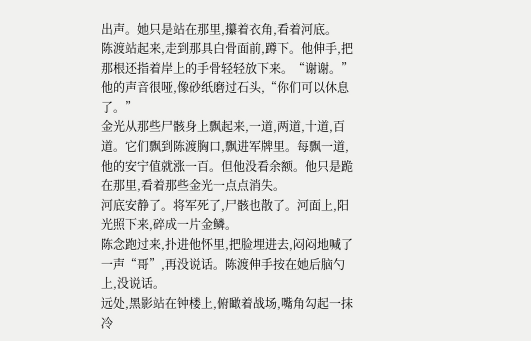出声。她只是站在那里,攥着衣角,看着河底。
陈渡站起来,走到那具白骨面前,蹲下。他伸手,把那根还指着岸上的手骨轻轻放下来。“谢谢。”他的声音很哑,像砂纸磨过石头,“你们可以休息了。”
金光从那些尸骸身上飘起来,一道,两道,十道,百道。它们飘到陈渡胸口,飘进军牌里。每飘一道,他的安宁值就涨一百。但他没看余额。他只是跪在那里,看着那些金光一点点消失。
河底安静了。将军死了,尸骸也散了。河面上,阳光照下来,碎成一片金鳞。
陈念跑过来,扑进他怀里,把脸埋进去,闷闷地喊了一声“哥”,再没说话。陈渡伸手按在她后脑勺上,没说话。
远处,黑影站在钟楼上,俯瞰着战场,嘴角勾起一抹冷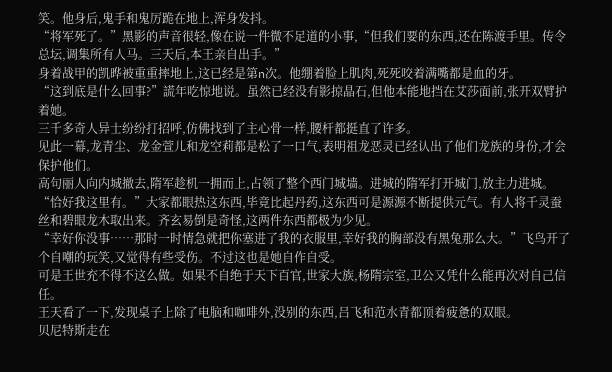笑。他身后,鬼手和鬼厉跪在地上,浑身发抖。
“将军死了。”黑影的声音很轻,像在说一件微不足道的小事,“但我们要的东西,还在陈渡手里。传令总坛,调集所有人马。三天后,本王亲自出手。”
身着战甲的凯晔被重重摔地上,这已经是第n次。他绷着脸上肌肉,死死咬着满嘴都是血的牙。
“这到底是什么回事?”謊年吃惊地说。虽然已经没有影掠晶石,但他本能地挡在艾莎面前,张开双臂护着她。
三千多奇人异士纷纷打招呼,仿佛找到了主心骨一样,腰杆都挺直了许多。
见此一幕,龙青尘、龙金萱儿和龙空莉都是松了一口气,表明祖龙恶灵已经认出了他们龙族的身份,才会保护他们。
高句丽人向内城撤去,隋军趁机一拥而上,占领了整个西门城墙。进城的隋军打开城门,放主力进城。
“恰好我这里有。”大家都眼热这东西,毕竟比起丹药,这东西可是源源不断提供元气。有人将千灵蚕丝和碧眼龙木取出来。齐玄易倒是奇怪,这两件东西都极为少见。
“幸好你没事……那时一时情急就把你塞进了我的衣服里,幸好我的胸部没有黑兔那么大。”飞鸟开了个自嘲的玩笑,又觉得有些受伤。不过这也是她自作自受。
可是王世充不得不这么做。如果不自绝于天下百官,世家大族,杨隋宗室,卫公又凭什么能再次对自己信任。
王天看了一下,发现桌子上除了电脑和咖啡外,没别的东西,吕飞和范水青都顶着疲惫的双眼。
贝尼特斯走在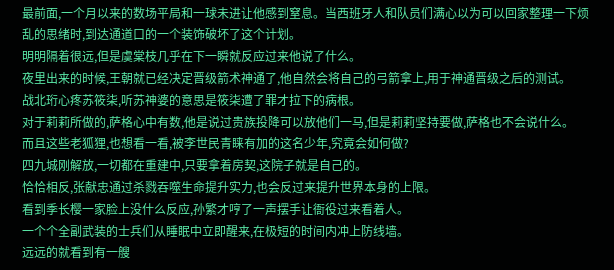最前面,一个月以来的数场平局和一球未进让他感到窒息。当西班牙人和队员们满心以为可以回家整理一下烦乱的思绪时,到达通道口的一个装饰破坏了这个计划。
明明隔着很远,但是虞棠枝几乎在下一瞬就反应过来他说了什么。
夜里出来的时候,王朝就已经决定晋级箭术神通了,他自然会将自己的弓箭拿上,用于神通晋级之后的测试。
战北珩心疼苏筱柒,听苏神婆的意思是筱柒遭了罪才拉下的病根。
对于莉莉所做的,萨格心中有数,他是说过贵族投降可以放他们一马,但是莉莉坚持要做,萨格也不会说什么。
而且这些老狐狸,也想看一看,被李世民青睐有加的这名少年,究竟会如何做?
四九城刚解放,一切都在重建中,只要拿着房契,这院子就是自己的。
恰恰相反,张献忠通过杀戮吞噬生命提升实力,也会反过来提升世界本身的上限。
看到季长樱一家脸上没什么反应,孙繁才哼了一声摆手让衙役过来看着人。
一个个全副武装的士兵们从睡眠中立即醒来,在极短的时间内冲上防线墙。
远远的就看到有一艘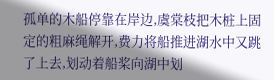孤单的木船停靠在岸边,虞棠枝把木桩上固定的粗麻绳解开,费力将船推进湖水中又跳了上去,划动着船桨向湖中划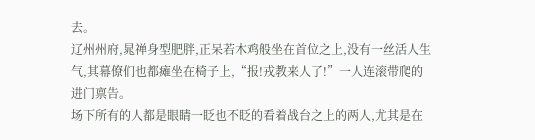去。
辽州州府,晁禅身型肥胖,正呆若木鸡般坐在首位之上,没有一丝活人生气,其幕僚们也都瘫坐在椅子上,“报!戎教来人了!”一人连滚带爬的进门禀告。
场下所有的人都是眼睛一眨也不眨的看着战台之上的两人,尤其是在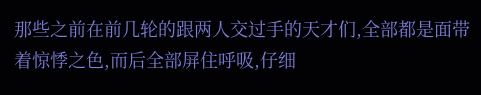那些之前在前几轮的跟两人交过手的天才们,全部都是面带着惊悸之色,而后全部屏住呼吸,仔细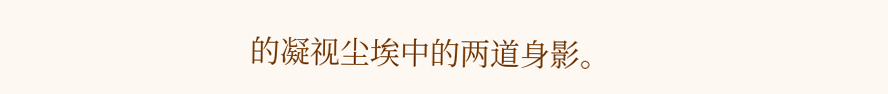的凝视尘埃中的两道身影。